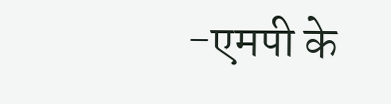-एमपी के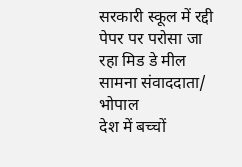सरकारी स्कूल में रद्दी पेपर पर परोसा जा रहा मिड डे मील
सामना संवाददाता/ भोपाल
देश में बच्चों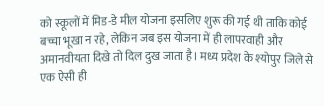को स्कूलों में मिड-डे मील योजना इसलिए शुरू की गई थी ताकि कोई बच्चा भूखा न रहे, लेकिन जब इस योजना में ही लापरवाही और अमानवीयता दिखे तो दिल दुख जाता है। मध्य प्रदेश के श्योपुर जिले से एक ऐसी ही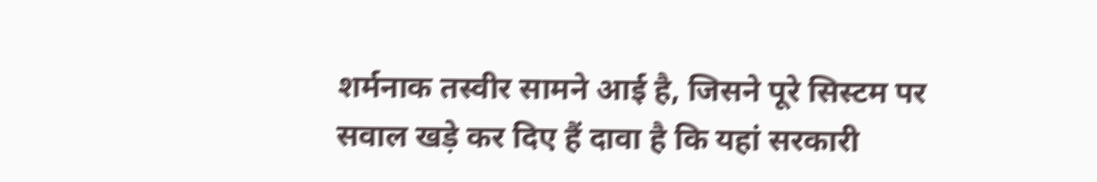शर्मनाक तस्वीर सामने आई है, जिसने पूरे सिस्टम पर सवाल खड़े कर दिए हैं दावा है कि यहां सरकारी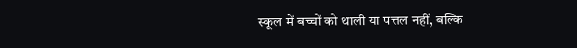स्कूल में बच्चों को थाली या पत्तल नहीं, बल्कि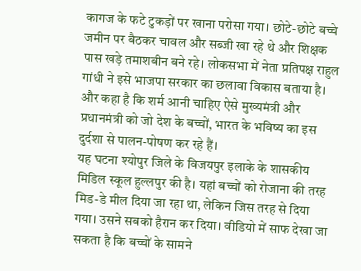कागज के फटे टुकड़ों पर खाना परोसा गया। छोटे-छोटे बच्चे जमीन पर बैठकर चावल और सब्जी खा रहे थे और शिक्षक पास खड़े तमाशबीन बने रहे। लोकसभा में नेता प्रतिपक्ष राहुल गांधी ने इसे भाजपा सरकार का छलावा विकास बताया है। और कहा है कि शर्म आनी चाहिए ऐसे मुख्यमंत्री और प्रधानमंत्री को जो देश के बच्चों, भारत के भविष्य का इस दुर्दशा से पालन-पोषण कर रहे हैं।
यह घटना श्योपुर जिले के विजयपुर इलाके के शासकीय मिडिल स्कूल हुल्लपुर की है। यहां बच्चों को रोजाना की तरह मिड-डे मील दिया जा रहा था, लेकिन जिस तरह से दिया गया। उसने सबको हैरान कर दिया। वीडियो में साफ देखा जा सकता है कि बच्चों के सामने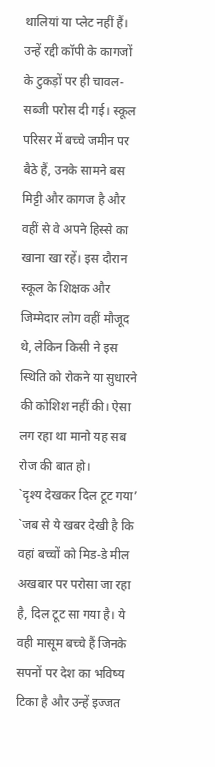थालियां या प्लेट नहीं हैं। उन्हें रद्दी कॉपी के कागजों के टुकड़ों पर ही चावल-सब्जी परोस दी गई। स्कूल परिसर में बच्चे जमीन पर बैठे हैं, उनके सामने बस मिट्टी और कागज है और वहीं से वे अपने हिस्से का खाना खा रहें। इस दौरान स्कूल के शिक्षक और जिम्मेदार लोग वहीं मौजूद थे, लेकिन किसी ने इस स्थिति को रोकने या सुधारने की कोशिश नहीं की। ऐसा लग रहा था मानो यह सब रोज की बात हो।
`दृश्य देखकर दिल टूट गया’
`जब से ये खबर देखी है कि वहां बच्चों को मिड-डे मील अखबार पर परोसा जा रहा है, दिल टूट सा गया है। ये वही मासूम बच्चे हैं जिनके सपनों पर देश का भविष्य टिका है और उन्हें इज्जत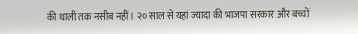की थाली तक नसीब नहीं। २० साल से यहां ज्यादा की भाजपा सरकार और बच्चों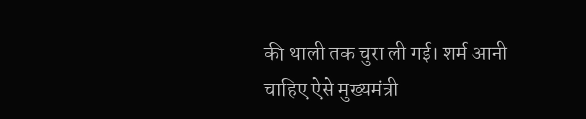की थाली तक चुरा ली गई। शर्म आनी चाहिए ऐसे मुख्यमंत्री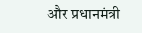और प्रधानमंत्री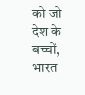को जो देश के बच्चों, भारत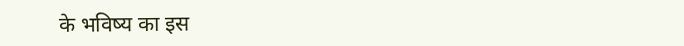के भविष्य का इस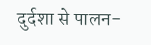दुर्दशा से पालन-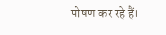पोषण कर रहे हैं।